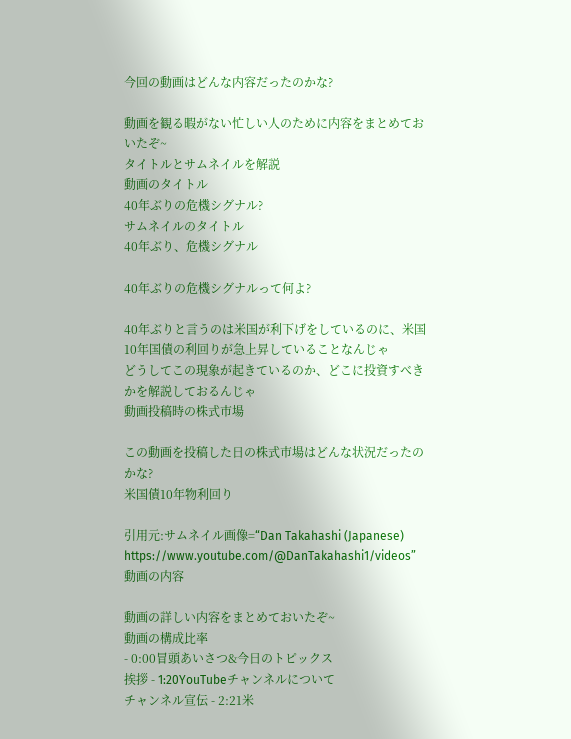今回の動画はどんな内容だったのかな?

動画を観る暇がない忙しい人のために内容をまとめておいたぞ~
タイトルとサムネイルを解説
動画のタイトル
40年ぶりの危機シグナル?
サムネイルのタイトル
40年ぶり、危機シグナル

40年ぶりの危機シグナルって何よ?

40年ぶりと言うのは米国が利下げをしているのに、米国10年国債の利回りが急上昇していることなんじゃ
どうしてこの現象が起きているのか、どこに投資すべきかを解説しておるんじゃ
動画投稿時の株式市場

この動画を投稿した日の株式市場はどんな状況だったのかな?
米国債10年物利回り

引用元:サムネイル画像=“Dan Takahashi (Japanese) https://www.youtube.com/@DanTakahashi1/videos”
動画の内容

動画の詳しい内容をまとめておいたぞ~
動画の構成比率
- 0:00冒頭あいさつ&今日のトピックス
挨拶 - 1:20YouTubeチャンネルについて
チャンネル宣伝 - 2:21米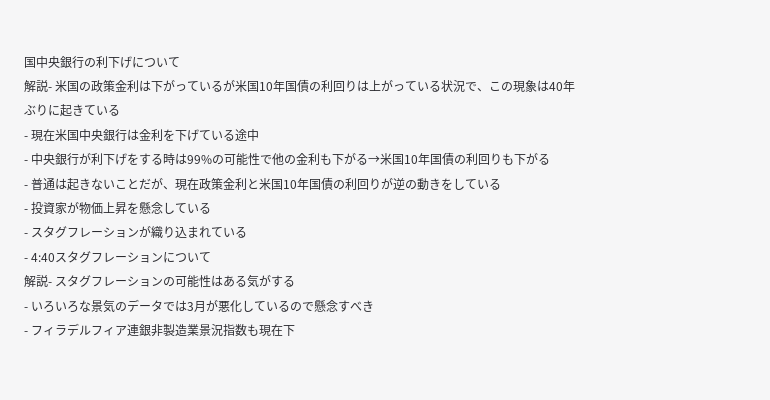国中央銀行の利下げについて
解説- 米国の政策金利は下がっているが米国10年国債の利回りは上がっている状況で、この現象は40年ぶりに起きている
- 現在米国中央銀行は金利を下げている途中
- 中央銀行が利下げをする時は99%の可能性で他の金利も下がる→米国10年国債の利回りも下がる
- 普通は起きないことだが、現在政策金利と米国10年国債の利回りが逆の動きをしている
- 投資家が物価上昇を懸念している
- スタグフレーションが織り込まれている
- 4:40スタグフレーションについて
解説- スタグフレーションの可能性はある気がする
- いろいろな景気のデータでは3月が悪化しているので懸念すべき
- フィラデルフィア連銀非製造業景況指数も現在下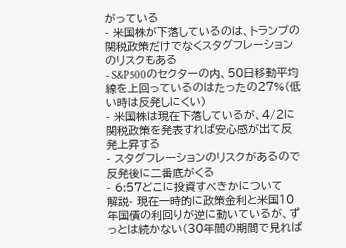がっている
- 米国株が下落しているのは、トランプの関税政策だけでなくスタグフレーションのリスクもある
- S&P500のセクターの内、50日移動平均線を上回っているのはたったの27%(低い時は反発しにくい)
- 米国株は現在下落しているが、4/2に関税政策を発表すれば安心感が出て反発上昇する
- スタグフレーションのリスクがあるので反発後に二番底がくる
- 6:57どこに投資すべきかについて
解説- 現在一時的に政策金利と米国10年国債の利回りが逆に動いているが、ずっとは続かない(30年間の期間で見れば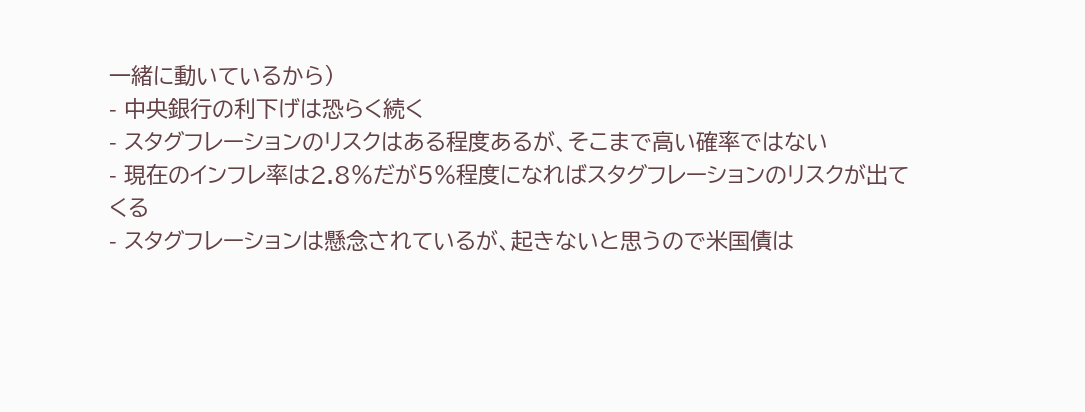一緒に動いているから)
- 中央銀行の利下げは恐らく続く
- スタグフレーションのリスクはある程度あるが、そこまで高い確率ではない
- 現在のインフレ率は2.8%だが5%程度になればスタグフレーションのリスクが出てくる
- スタグフレーションは懸念されているが、起きないと思うので米国債は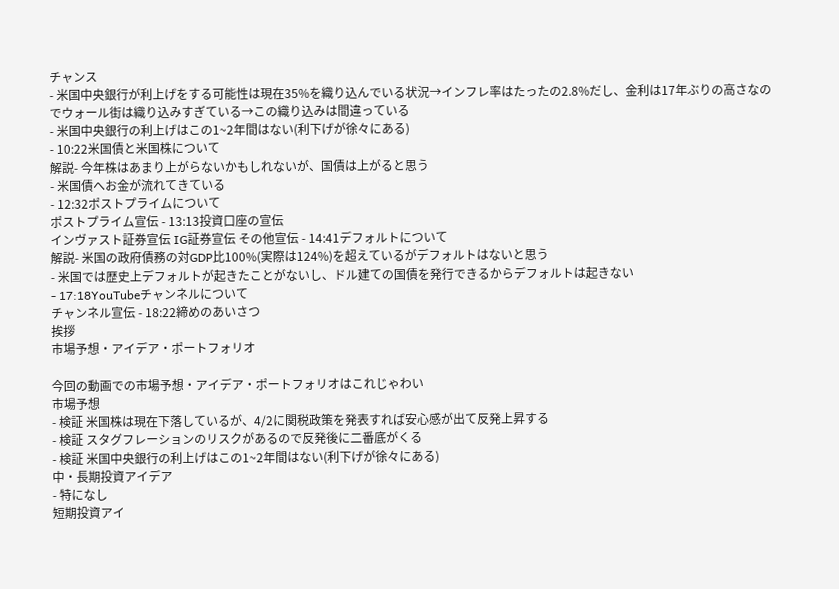チャンス
- 米国中央銀行が利上げをする可能性は現在35%を織り込んでいる状況→インフレ率はたったの2.8%だし、金利は17年ぶりの高さなのでウォール街は織り込みすぎている→この織り込みは間違っている
- 米国中央銀行の利上げはこの1~2年間はない(利下げが徐々にある)
- 10:22米国債と米国株について
解説- 今年株はあまり上がらないかもしれないが、国債は上がると思う
- 米国債へお金が流れてきている
- 12:32ポストプライムについて
ポストプライム宣伝 - 13:13投資口座の宣伝
インヴァスト証券宣伝 IG証券宣伝 その他宣伝 - 14:41デフォルトについて
解説- 米国の政府債務の対GDP比100%(実際は124%)を超えているがデフォルトはないと思う
- 米国では歴史上デフォルトが起きたことがないし、ドル建ての国債を発行できるからデフォルトは起きない
- 17:18YouTubeチャンネルについて
チャンネル宣伝 - 18:22締めのあいさつ
挨拶
市場予想・アイデア・ポートフォリオ

今回の動画での市場予想・アイデア・ポートフォリオはこれじゃわい
市場予想
- 検証 米国株は現在下落しているが、4/2に関税政策を発表すれば安心感が出て反発上昇する
- 検証 スタグフレーションのリスクがあるので反発後に二番底がくる
- 検証 米国中央銀行の利上げはこの1~2年間はない(利下げが徐々にある)
中・長期投資アイデア
- 特になし
短期投資アイ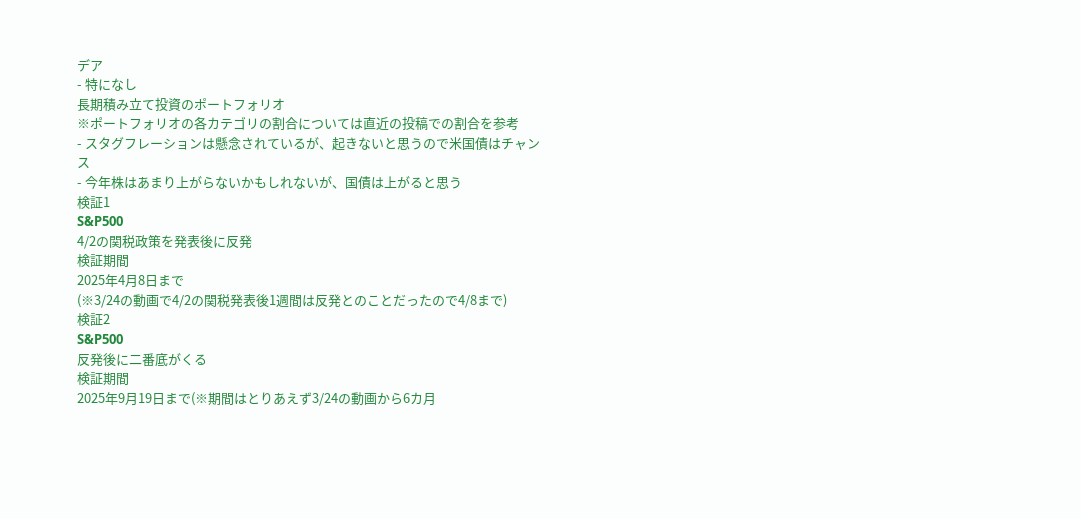デア
- 特になし
長期積み立て投資のポートフォリオ
※ポートフォリオの各カテゴリの割合については直近の投稿での割合を参考
- スタグフレーションは懸念されているが、起きないと思うので米国債はチャンス
- 今年株はあまり上がらないかもしれないが、国債は上がると思う
検証1
S&P500
4/2の関税政策を発表後に反発
検証期間
2025年4月8日まで
(※3/24の動画で4/2の関税発表後1週間は反発とのことだったので4/8まで)
検証2
S&P500
反発後に二番底がくる
検証期間
2025年9月19日まで(※期間はとりあえず3/24の動画から6カ月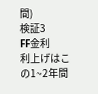間)
検証3
FF金利
利上げはこの1~2年間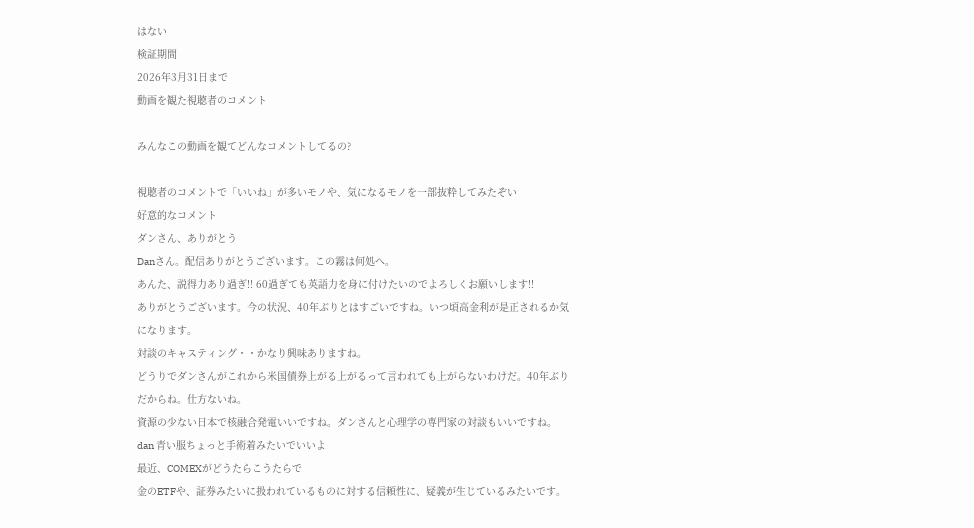はない
検証期間
2026年3月31日まで
動画を観た視聴者のコメント

みんなこの動画を観てどんなコメントしてるの?

視聴者のコメントで「いいね」が多いモノや、気になるモノを一部抜粋してみたぞい
好意的なコメント
ダンさん、ありがとう
Danさん。配信ありがとうございます。この霧は何処へ。
あんた、説得力あり過ぎ!! 60過ぎても英語力を身に付けたいのでよろしくお願いします!!
ありがとうございます。今の状況、40年ぶりとはすごいですね。いつ頃高金利が是正されるか気になります。
対談のキャスティング・・かなり興味ありますね。
どうりでダンさんがこれから米国債券上がる上がるって言われても上がらないわけだ。40年ぶりだからね。仕方ないね。
資源の少ない日本で核融合発電いいですね。ダンさんと心理学の専門家の対談もいいですね。
dan 青い服ちょっと手術着みたいでいいよ
最近、COMEXがどうたらこうたらで
金のETFや、証券みたいに扱われているものに対する信頼性に、疑義が生じているみたいです。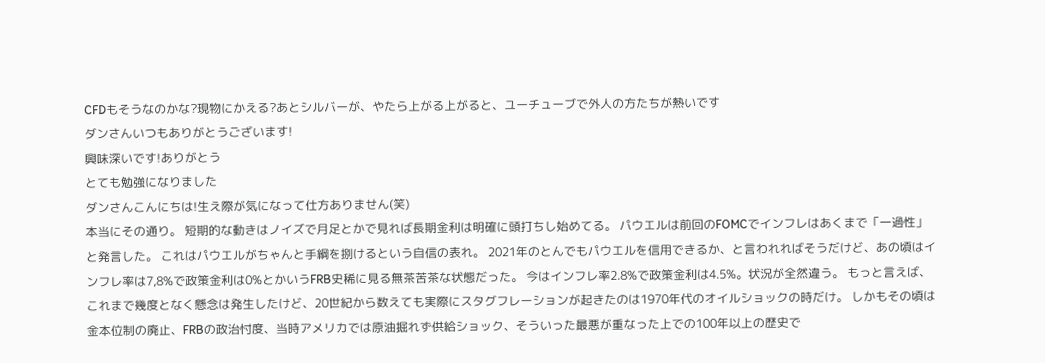CFDもそうなのかな?現物にかえる?あとシルバーが、やたら上がる上がると、ユーチューブで外人の方たちが熱いです
ダンさんいつもありがとうございます!
興味深いです!ありがとう
とても勉強になりました
ダンさんこんにちは!生え際が気になって仕方ありません(笑)
本当にその通り。 短期的な動きはノイズで月足とかで見れば長期金利は明確に頭打ちし始めてる。 パウエルは前回のFOMCでインフレはあくまで「一過性」と発言した。 これはパウエルがちゃんと手綱を捌けるという自信の表れ。 2021年のとんでもパウエルを信用できるか、と言われればそうだけど、あの頃はインフレ率は7,8%で政策金利は0%とかいうFRB史稀に見る無茶苦茶な状態だった。 今はインフレ率2.8%で政策金利は4.5%。状況が全然違う。 もっと言えば、これまで幾度となく懸念は発生したけど、20世紀から数えても実際にスタグフレーションが起きたのは1970年代のオイルショックの時だけ。 しかもその頃は金本位制の廃止、FRBの政治忖度、当時アメリカでは原油掘れず供給ショック、そういった最悪が重なった上での100年以上の歴史で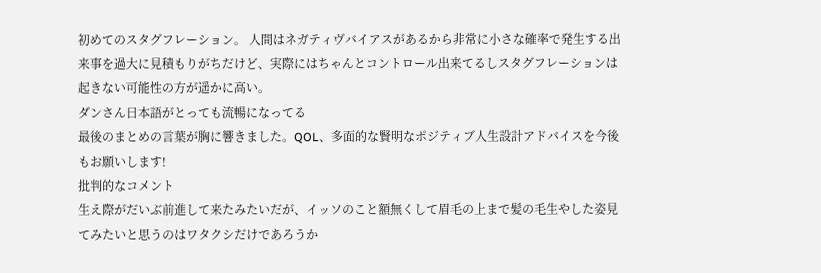初めてのスタグフレーション。 人間はネガティヴバイアスがあるから非常に小さな確率で発生する出来事を過大に見積もりがちだけど、実際にはちゃんとコントロール出来てるしスタグフレーションは起きない可能性の方が遥かに高い。
ダンさん日本語がとっても流暢になってる
最後のまとめの言葉が胸に響きました。QOL、多面的な賢明なポジティブ人生設計アドバイスを今後もお願いします!
批判的なコメント
生え際がだいぶ前進して来たみたいだが、イッソのこと額無くして眉毛の上まで髪の毛生やした姿見てみたいと思うのはワタクシだけであろうか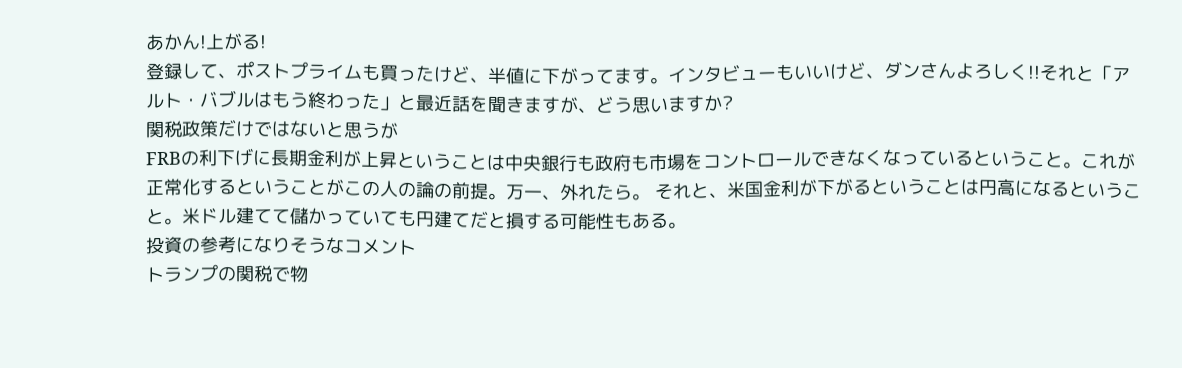あかん!上がる!
登録して、ポストプライムも買ったけど、半値に下がってます。インタビューもいいけど、ダンさんよろしく!!それと「アルト・バブルはもう終わった」と最近話を聞きますが、どう思いますか?
関税政策だけではないと思うが
FRBの利下げに長期金利が上昇ということは中央銀行も政府も市場をコントロールできなくなっているということ。これが正常化するということがこの人の論の前提。万一、外れたら。 それと、米国金利が下がるということは円高になるということ。米ドル建てて儲かっていても円建てだと損する可能性もある。
投資の参考になりそうなコメント
トランプの関税で物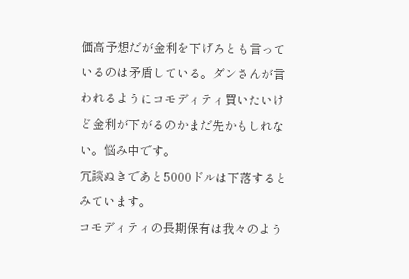価高予想だが金利を下げろとも言っているのは矛盾している。ダンさんが言われるようにコモディティ買いたいけど金利が下がるのかまだ先かもしれない。悩み中です。
冗談ぬきであと5000ドルは下落するとみています。
コモディティの長期保有は我々のよう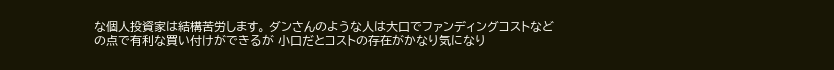な個人投資家は結構苦労します。 ダンさんのような人は大口でファンディングコストなどの点で有利な買い付けができるが 小口だとコストの存在がかなり気になり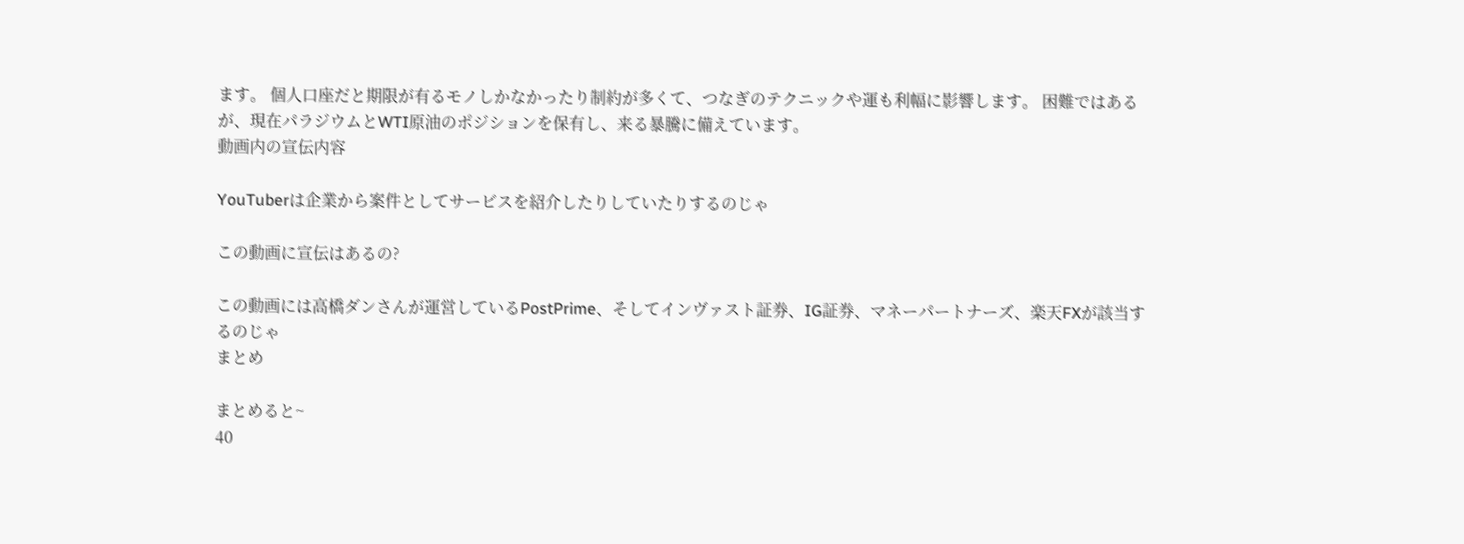ます。 個人口座だと期限が有るモノしかなかったり制約が多くて、つなぎのテクニックや運も利幅に影響します。 困難ではあるが、現在パラジウムとWTI原油のポジションを保有し、来る暴騰に備えています。
動画内の宣伝内容

YouTuberは企業から案件としてサービスを紹介したりしていたりするのじゃ

この動画に宣伝はあるの?

この動画には高橋ダンさんが運営しているPostPrime、そしてインヴァスト証券、IG証券、マネーパートナーズ、楽天FXが該当するのじゃ
まとめ

まとめると~
40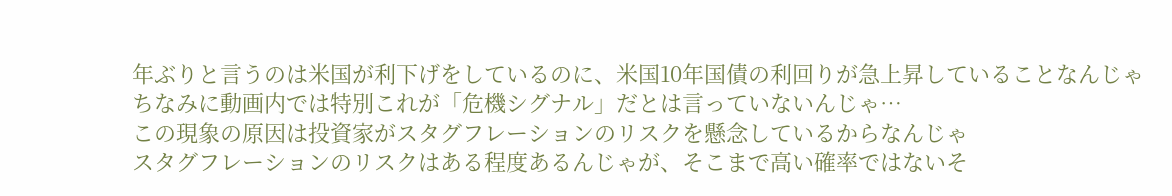年ぶりと言うのは米国が利下げをしているのに、米国10年国債の利回りが急上昇していることなんじゃ
ちなみに動画内では特別これが「危機シグナル」だとは言っていないんじゃ…
この現象の原因は投資家がスタグフレーションのリスクを懸念しているからなんじゃ
スタグフレーションのリスクはある程度あるんじゃが、そこまで高い確率ではないそ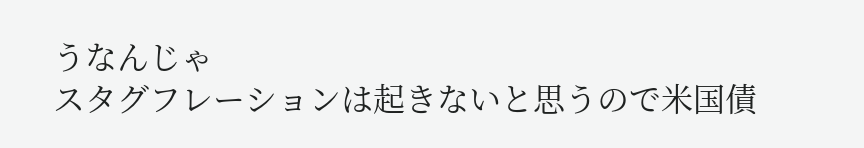うなんじゃ
スタグフレーションは起きないと思うので米国債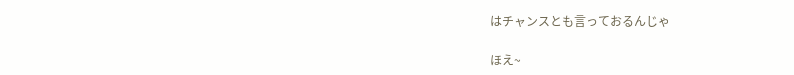はチャンスとも言っておるんじゃ

ほえ~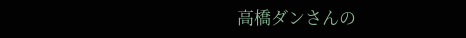高橋ダンさんの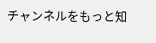チャンネルをもっと知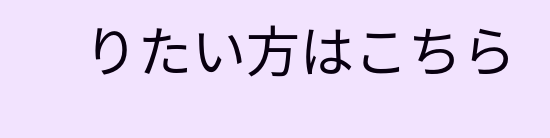りたい方はこちら